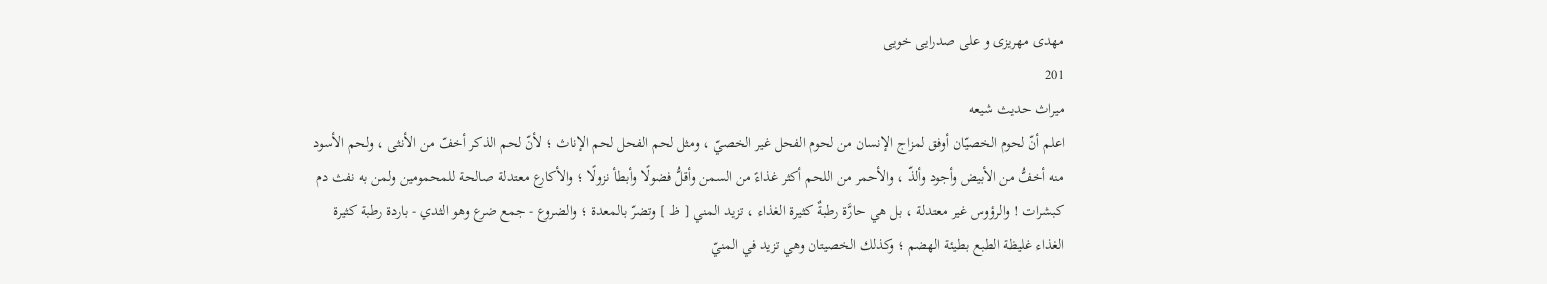مهدى مهريزى و على صدرايى خويى
201
ميراث حديث شيعه
اعلم أنّ لحوم الخصيّان أوفق لمزاج الإنسان من لحوم الفحل غير الخصيّ ، ومثل لحم الفحل لحم الإناث ؛ لأنّ لحم الذكر أخفّ من الأنثى ، ولحم الأسود منه أخفُّ من الأبيض وأجود وألذّ ، والأحمر من اللحم أكثر غذاءً من السمن وأقلُّ فضولًا وأبطأ نزولًا ؛ والأكارع معتدلة صالحة للمحمومين ولمن به نفث دم كبشرات ! والرؤوس غير معتدلة ، بل هي حارَّة رطبةٌ كثيرة الغذاء ، تزيد المني [ ظ ] وتضرّ بالمعدة ؛ والضروع - جمع ضرع وهو الثدي - باردة رطبة كثيرة الغذاء غليظة الطبع بطيئة الهضم ؛ وكذلك الخصيتان وهي تزيد في المنيّ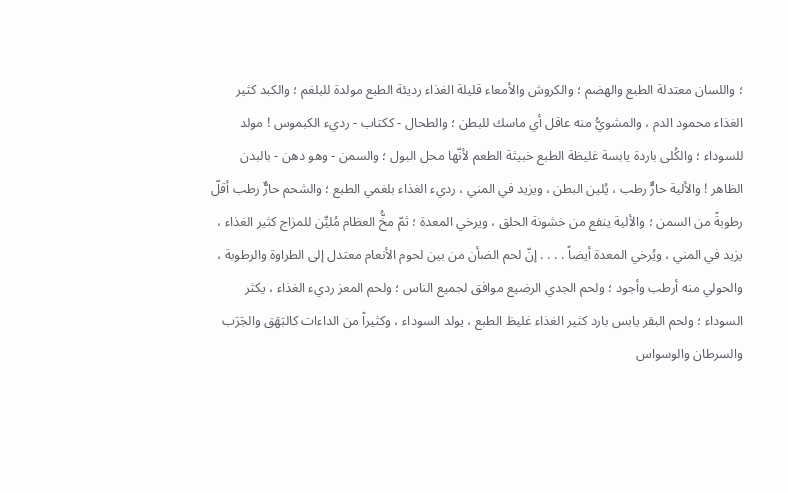؛ واللسان معتدلة الطبع والهضم ؛ والكروش والأمعاء قليلة الغذاء رديئة الطبع مولدة للبلغم ؛ والكبد كثير الغذاء محمود الدم ، والمشويُّ منه عاقل أي ماسك للبطن ؛ والطحال - ككتاب - رديء الكبموس ! مولد للسوداء ؛ والكُلى باردة يابسة غليظة الطبع خبيثة الطعم لأنّها محل البول ؛ والسمن - وهو دهن - بالبدن الظاهر ! والألية حارٌّ رطب ، يُلين البطن ، ويزيد في المني ، رديء الغذاء بلغمي الطبع ؛ والشحم حارٌّ رطب أقلّ رطوبةً من السمن ؛ والألية ينفع من خشونة الحلق ، ويرخي المعدة ؛ ثمّ مخُّ العظام مُليِّن للمزاج كثير الغذاء ، يزيد في المني ، ويُرخي المعدة أيضاً . . . . إنّ لحم الضأن من بين لحوم الأنعام معتدل إلى الطراوة والرطوبة ، والحولي منه أرطب وأجود ؛ ولحم الجدي الرضيع موافق لجميع الناس ؛ ولحم المعز رديء الغذاء ، يكثر السوداء ؛ ولحم البقر يابس بارد كثير الغذاء غليظ الطبع ، يولد السوداء ، وكثيراً من الداءات كالبَهَق والجَرَب والسرطان والوسواس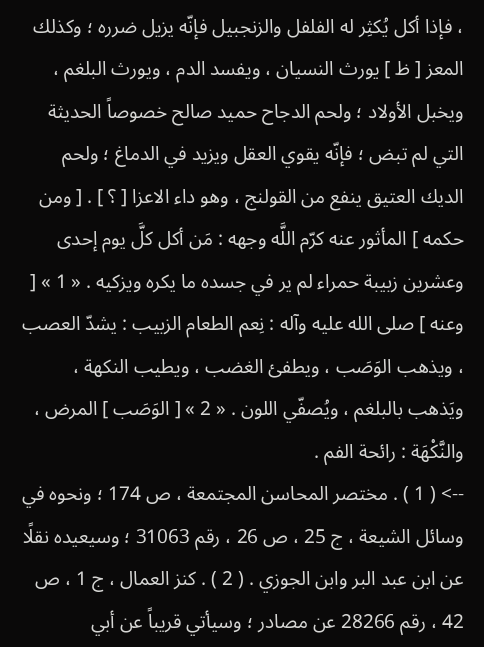، فإذا أكل يُكثِر له الفلفل والزنجبيل فإنّه يزيل ضرره ؛ وكذلك المعز [ ظ ] يورث النسيان ، ويفسد الدم ، ويورث البلغم ، ويخبل الأولاد ؛ ولحم الدجاح حميد صالح خصوصاً الحديثة التي لم تبض ؛ فإنّه يقوي العقل ويزيد في الدماغ ؛ ولحم الديك العتيق ينفع من القولنج ، وهو داء الاعزا [ ؟ ] . [ ومن حكمه ] المأثور عنه كرّم اللَّه وجهه : مَن أكل كلَّ يوم إحدى وعشرين زبيبة حمراء لم ير في جسده ما يكره ويزكيه . « 1 » [ وعنه ] صلى الله عليه وآله : نِعم الطعام الزبيب : يشدّ العصب ، ويذهب الوَصَب ، ويطفئ الغضب ، ويطيب النكهة ، ويَذهب بالبلغم ، ويُصفّي اللون . « 2 » [ الوَصَب ] المرض ، والنَّكْهَة : رائحة الفم .
--> ( 1 ) . مختصر المحاسن المجتمعة ، ص 174 ؛ ونحوه في وسائل الشيعة ، ج 25 ، ص 26 ، رقم 31063 ؛ وسيعيده نقلًا عن ابن عبد البر وابن الجوزي . ( 2 ) . كنز العمال ، ج 1 ، ص 42 ، رقم 28266 عن مصادر ؛ وسيأتي قريباً عن أبي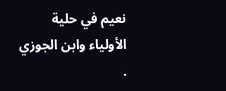نعيم في حلية الأولياء وابن الجوزي .